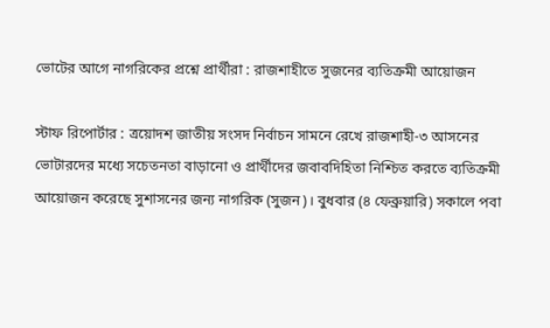ভোটের আগে নাগরিকের প্রশ্নে প্রার্থীরা : রাজশাহীতে সুজনের ব্যতিক্রমী আয়োজন

স্টাফ রিপোর্টার : ত্রয়োদশ জাতীয় সংসদ নির্বাচন সামনে রেখে রাজশাহী-৩ আসনের ভোটারদের মধ্যে সচেতনতা বাড়ানো ও প্রার্থীদের জবাবদিহিতা নিশ্চিত করতে ব্যতিক্রমী আয়োজন করেছে সুশাসনের জন্য নাগরিক (সুজন)। বুধবার (৪ ফেব্রুয়ারি) সকালে পবা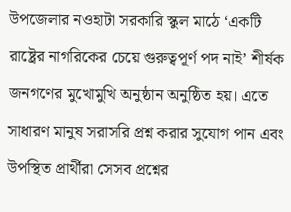উপজেলার নওহাটা সরকারি স্কুল মাঠে ‘একটি রাষ্ট্রের নাগরিকের চেয়ে গুরুত্বপূর্ণ পদ নাই’ শীর্ষক জনগণের মুখোমুখি অনুষ্ঠান অনুষ্ঠিত হয়। এতে সাধারণ মানুষ সরাসরি প্রশ্ন করার সুযোগ পান এবং উপস্থিত প্রার্থীরা সেসব প্রশ্নের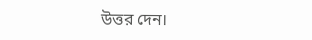উত্তর দেন।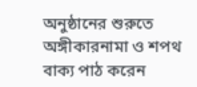অনুষ্ঠানের শুরুতে অঙ্গীকারনামা ও শপথ বাক্য পাঠ করেন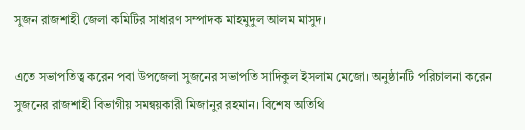সুজন রাজশাহী জেলা কমিটির সাধারণ সম্পাদক মাহমুদুল আলম মাসুদ।

এতে সভাপতিত্ব করেন পবা উপজেলা সুজনের সভাপতি সাদিকুল ইসলাম মেজো। অনুষ্ঠানটি পরিচালনা করেন সুজনের রাজশাহী বিভাগীয় সমন্বয়কারী মিজানুর রহমান। বিশেষ অতিথি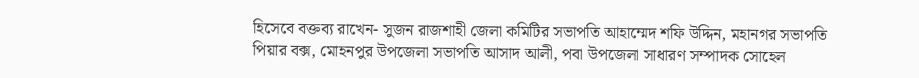হিসেবে বক্তব্য রাখেন- সুজন রাজশাহী জেলা কমিটির সভাপতি আহাম্মেদ শফি উদ্দিন, মহানগর সভাপতি পিয়ার বক্স, মোহনপুর উপজেলা সভাপতি আসাদ আলী, পবা উপজেলা সাধারণ সম্পাদক সোহেল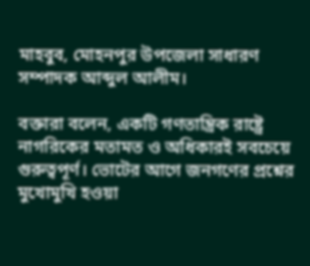মাহবুব, মোহনপুর উপজেলা সাধারণ সম্পাদক আব্দুল আলীম।

বক্তারা বলেন, একটি গণতান্ত্রিক রাষ্ট্রে নাগরিকের মতামত ও অধিকারই সবচেয়ে গুরুত্বপূর্ণ। ভোটের আগে জনগণের প্রশ্নের মুখোমুখি হওয়া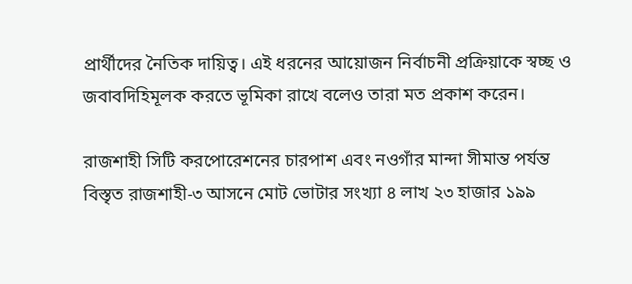প্রার্থীদের নৈতিক দায়িত্ব। এই ধরনের আয়োজন নির্বাচনী প্রক্রিয়াকে স্বচ্ছ ও জবাবদিহিমূলক করতে ভূমিকা রাখে বলেও তারা মত প্রকাশ করেন।

রাজশাহী সিটি করপোরেশনের চারপাশ এবং নওগাঁর মান্দা সীমান্ত পর্যন্ত বিস্তৃত রাজশাহী-৩ আসনে মোট ভোটার সংখ্যা ৪ লাখ ২৩ হাজার ১৯৯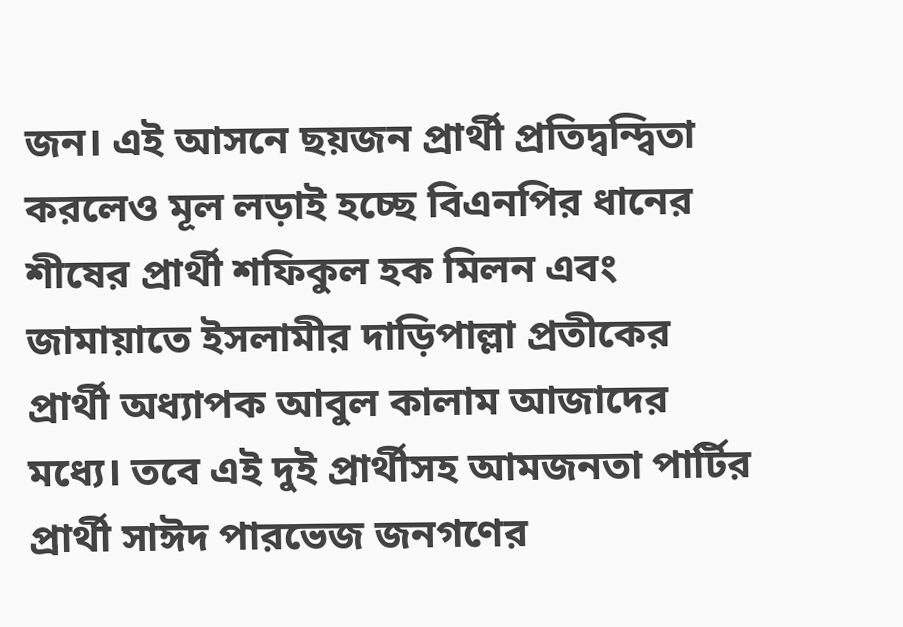জন। এই আসনে ছয়জন প্রার্থী প্রতিদ্বন্দ্বিতা করলেও মূল লড়াই হচ্ছে বিএনপির ধানের শীষের প্রার্থী শফিকুল হক মিলন এবং জামায়াতে ইসলামীর দাড়িপাল্লা প্রতীকের প্রার্থী অধ্যাপক আবুল কালাম আজাদের মধ্যে। তবে এই দুই প্রার্থীসহ আমজনতা পার্টির প্রার্থী সাঈদ পারভেজ জনগণের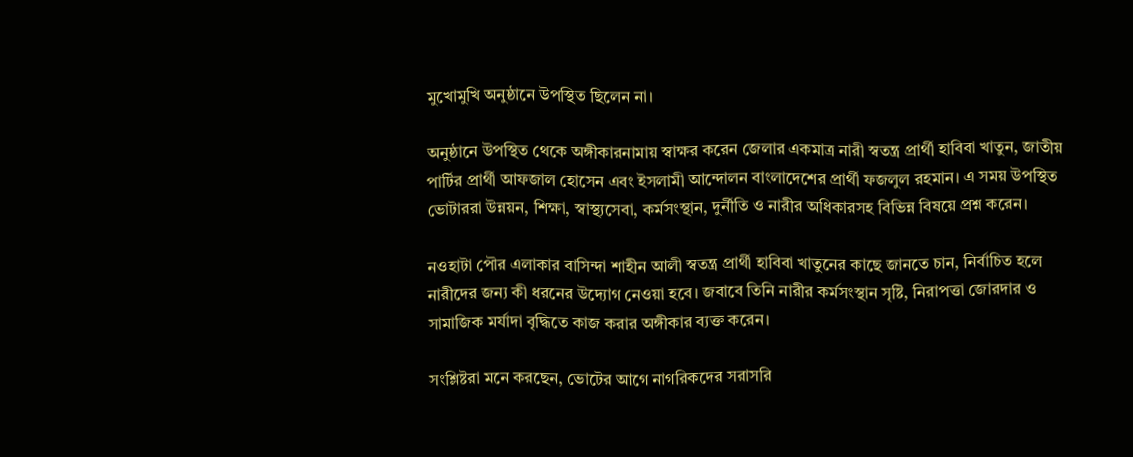মুখোমুখি অনুষ্ঠানে উপস্থিত ছিলেন না।

অনুষ্ঠানে উপস্থিত থেকে অঙ্গীকারনামায় স্বাক্ষর করেন জেলার একমাত্র নারী স্বতন্ত্র প্রার্থী হাবিবা খাতুন, জাতীয় পার্টির প্রার্থী আফজাল হোসেন এবং ইসলামী আন্দোলন বাংলাদেশের প্রার্থী ফজলুল রহমান। এ সময় উপস্থিত ভোটাররা উন্নয়ন, শিক্ষা, স্বাস্থ্যসেবা, কর্মসংস্থান, দুর্নীতি ও নারীর অধিকারসহ বিভিন্ন বিষয়ে প্রশ্ন করেন।

নওহাটা পৌর এলাকার বাসিন্দা শাহীন আলী স্বতন্ত্র প্রার্থী হাবিবা খাতুনের কাছে জানতে চান, নির্বাচিত হলে নারীদের জন্য কী ধরনের উদ্যোগ নেওয়া হবে। জবাবে তিনি নারীর কর্মসংস্থান সৃষ্টি, নিরাপত্তা জোরদার ও সামাজিক মর্যাদা বৃদ্ধিতে কাজ করার অঙ্গীকার ব্যক্ত করেন।

সংশ্লিষ্টরা মনে করছেন, ভোটের আগে নাগরিকদের সরাসরি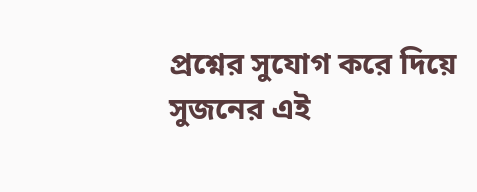প্রশ্নের সুযোগ করে দিয়ে সুজনের এই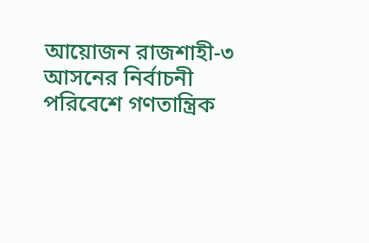আয়োজন রাজশাহী-৩ আসনের নির্বাচনী পরিবেশে গণতান্ত্রিক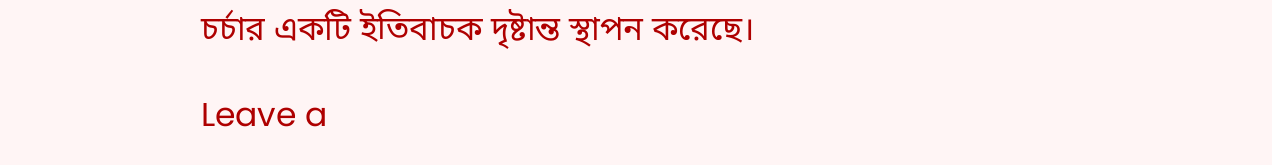চর্চার একটি ইতিবাচক দৃষ্টান্ত স্থাপন করেছে।

Leave a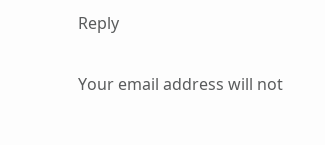Reply

Your email address will not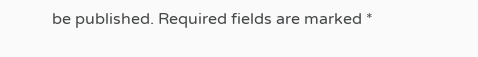be published. Required fields are marked *